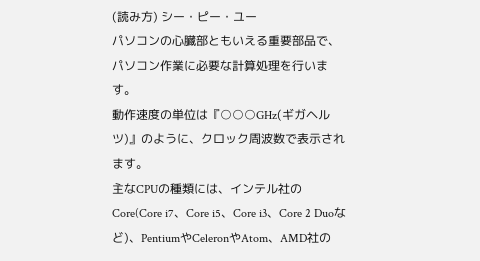(読み方) シー・ピー・ユー
パソコンの心臓部ともいえる重要部品で、パソコン作業に必要な計算処理を行います。
動作速度の単位は『○○○GHz(ギガヘルツ)』のように、クロック周波数で表示されます。
主なCPUの種類には、インテル社のCore(Core i7、Core i5、Core i3、Core 2 Duoなど)、PentiumやCeleronやAtom、AMD社の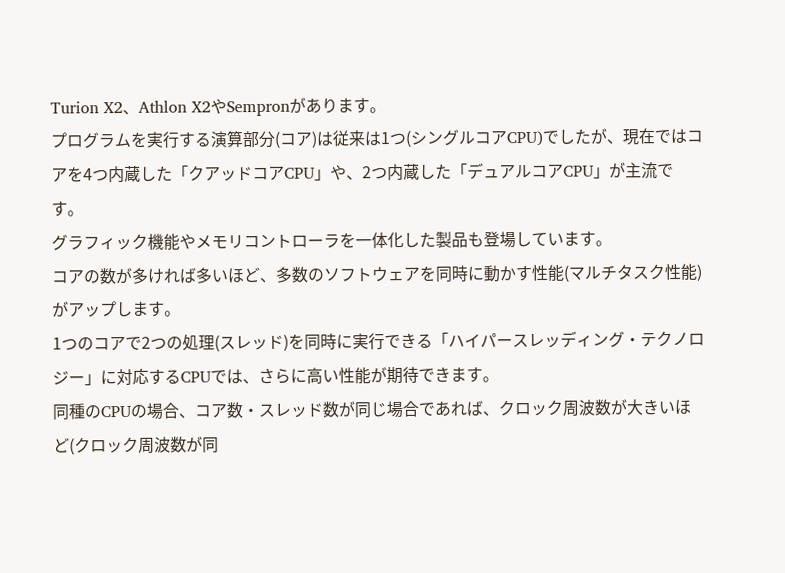Turion X2、Athlon X2やSempronがあります。
プログラムを実行する演算部分(コア)は従来は1つ(シングルコアCPU)でしたが、現在ではコアを4つ内蔵した「クアッドコアCPU」や、2つ内蔵した「デュアルコアCPU」が主流です。
グラフィック機能やメモリコントローラを一体化した製品も登場しています。
コアの数が多ければ多いほど、多数のソフトウェアを同時に動かす性能(マルチタスク性能)がアップします。
1つのコアで2つの処理(スレッド)を同時に実行できる「ハイパースレッディング・テクノロジー」に対応するCPUでは、さらに高い性能が期待できます。
同種のCPUの場合、コア数・スレッド数が同じ場合であれば、クロック周波数が大きいほど(クロック周波数が同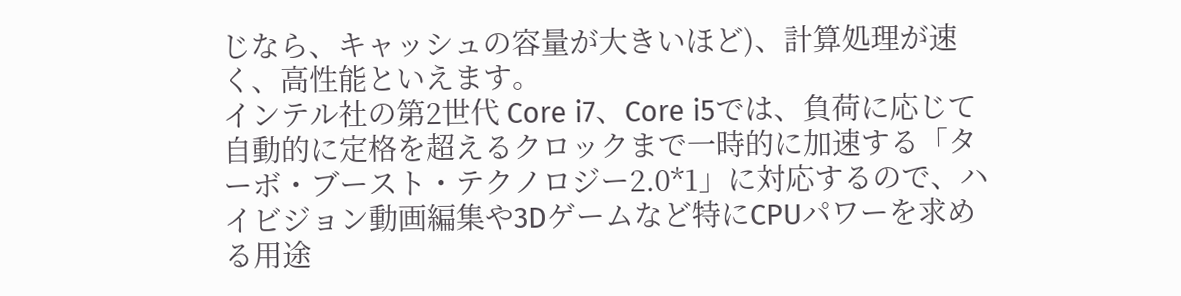じなら、キャッシュの容量が大きいほど)、計算処理が速く、高性能といえます。
インテル社の第2世代 Core i7、Core i5では、負荷に応じて自動的に定格を超えるクロックまで一時的に加速する「ターボ・ブースト・テクノロジー2.0*1」に対応するので、ハイビジョン動画編集や3Dゲームなど特にCPUパワーを求める用途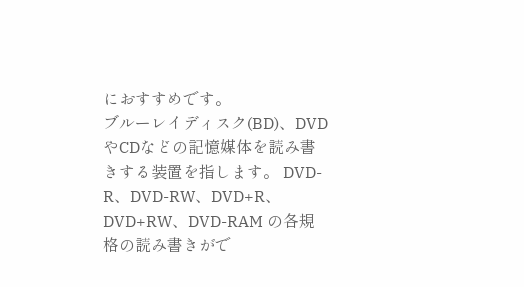におすすめです。
ブルーレイディスク(BD)、DVDやCDなどの記憶媒体を読み書きする装置を指します。 DVD-R、DVD-RW、DVD+R、DVD+RW、DVD-RAM の各規格の読み書きがで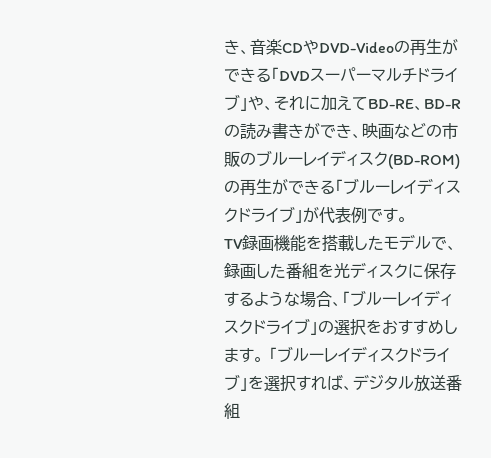き、音楽CDやDVD-Videoの再生ができる「DVDスーパーマルチドライブ」や、それに加えてBD-RE、BD-Rの読み書きができ、映画などの市販のブルーレイディスク(BD-ROM)の再生ができる「ブルーレイディスクドライブ」が代表例です。
TV録画機能を搭載したモデルで、録画した番組を光ディスクに保存するような場合、「ブルーレイディスクドライブ」の選択をおすすめします。 「ブルーレイディスクドライブ」を選択すれば、デジタル放送番組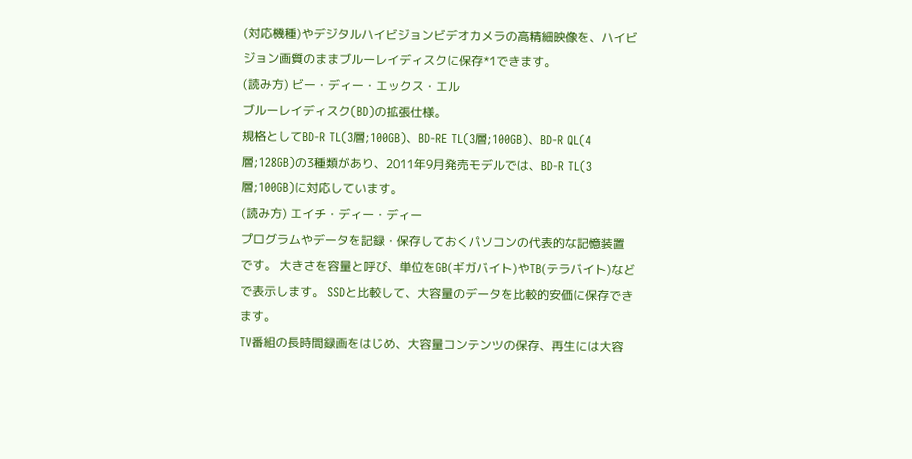(対応機種)やデジタルハイビジョンビデオカメラの高精細映像を、ハイビジョン画質のままブルーレイディスクに保存*1できます。
(読み方) ビー・ディー・エックス・エル
ブルーレイディスク(BD)の拡張仕様。
規格としてBD-R TL(3層;100GB)、BD-RE TL(3層;100GB)、BD-R QL(4層;128GB)の3種類があり、2011年9月発売モデルでは、BD-R TL(3層;100GB)に対応しています。
(読み方) エイチ・ディー・ディー
プログラムやデータを記録・保存しておくパソコンの代表的な記憶装置です。 大きさを容量と呼び、単位をGB(ギガバイト)やTB(テラバイト)などで表示します。 SSDと比較して、大容量のデータを比較的安価に保存できます。
TV番組の長時間録画をはじめ、大容量コンテンツの保存、再生には大容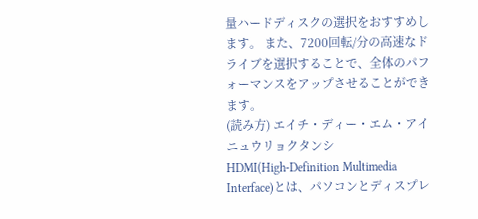量ハードディスクの選択をおすすめします。 また、7200回転/分の高速なドライブを選択することで、全体のパフォーマンスをアップさせることができます。
(読み方) エイチ・ディー・エム・アイ ニュウリョクタンシ
HDMI(High-Definition Multimedia Interface)とは、パソコンとディスプレ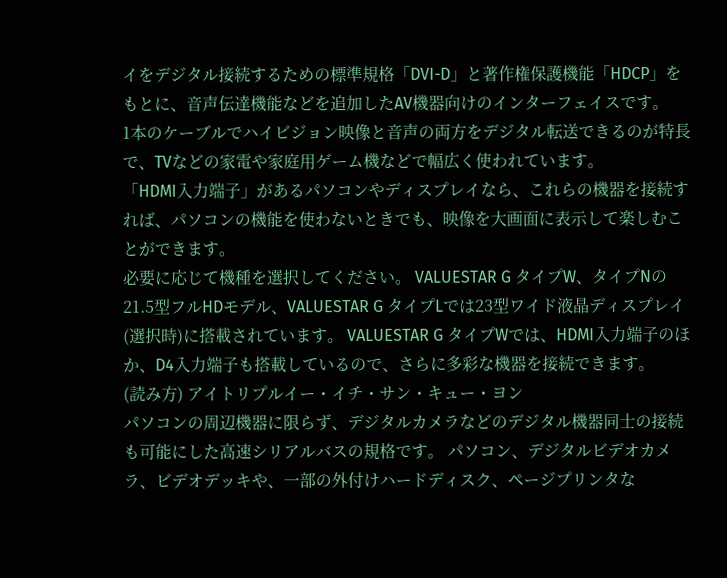イをデジタル接続するための標準規格「DVI-D」と著作権保護機能「HDCP」をもとに、音声伝達機能などを追加したAV機器向けのインターフェイスです。
1本のケーブルでハイビジョン映像と音声の両方をデジタル転送できるのが特長で、TVなどの家電や家庭用ゲーム機などで幅広く使われています。
「HDMI入力端子」があるパソコンやディスプレイなら、これらの機器を接続すれば、パソコンの機能を使わないときでも、映像を大画面に表示して楽しむことができます。
必要に応じて機種を選択してください。 VALUESTAR G タイプW、タイプNの21.5型フルHDモデル、VALUESTAR G タイプLでは23型ワイド液晶ディスプレイ(選択時)に搭載されています。 VALUESTAR G タイプWでは、HDMI入力端子のほか、D4入力端子も搭載しているので、さらに多彩な機器を接続できます。
(読み方) アイトリプルイー・イチ・サン・キュー・ヨン
パソコンの周辺機器に限らず、デジタルカメラなどのデジタル機器同士の接続も可能にした高速シリアルバスの規格です。 パソコン、デジタルビデオカメラ、ビデオデッキや、一部の外付けハードディスク、ページプリンタな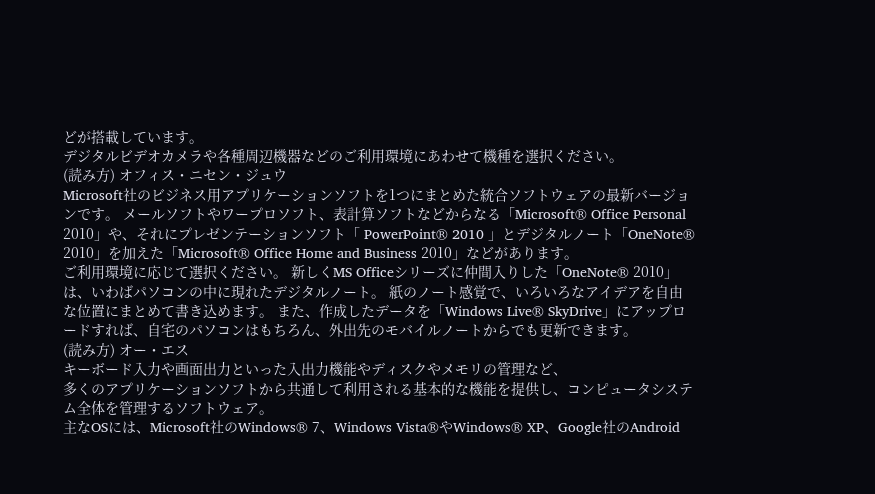どが搭載しています。
デジタルビデオカメラや各種周辺機器などのご利用環境にあわせて機種を選択ください。
(読み方) オフィス・ニセン・ジュウ
Microsoft社のビジネス用アプリケーションソフトを1つにまとめた統合ソフトウェアの最新バージョンです。 メールソフトやワープロソフト、表計算ソフトなどからなる「Microsoft® Office Personal 2010」や、それにプレゼンテーションソフト「 PowerPoint® 2010 」とデジタルノート「OneNote® 2010」を加えた「Microsoft® Office Home and Business 2010」などがあります。
ご利用環境に応じて選択ください。 新しくMS Officeシリーズに仲間入りした「OneNote® 2010」は、いわばパソコンの中に現れたデジタルノート。 紙のノート感覚で、いろいろなアイデアを自由な位置にまとめて書き込めます。 また、作成したデータを「Windows Live® SkyDrive」にアップロードすれば、自宅のパソコンはもちろん、外出先のモバイルノートからでも更新できます。
(読み方) オー・エス
キーボード入力や画面出力といった入出力機能やディスクやメモリの管理など、
多くのアプリケーションソフトから共通して利用される基本的な機能を提供し、コンピュータシステム全体を管理するソフトウェア。
主なOSには、Microsoft社のWindows® 7、Windows Vista®やWindows® XP、Google社のAndroid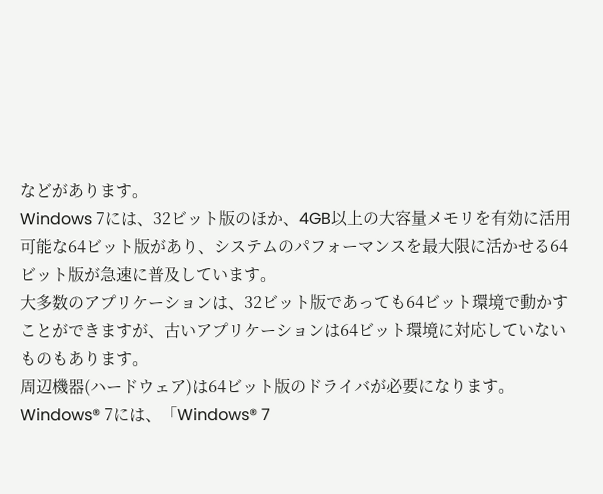などがあります。
Windows 7には、32ビット版のほか、4GB以上の大容量メモリを有効に活用可能な64ビット版があり、システムのパフォーマンスを最大限に活かせる64ビット版が急速に普及しています。
大多数のアプリケーションは、32ビット版であっても64ビット環境で動かすことができますが、古いアプリケーションは64ビット環境に対応していないものもあります。
周辺機器(ハードウェア)は64ビット版のドライバが必要になります。
Windows® 7には、「Windows® 7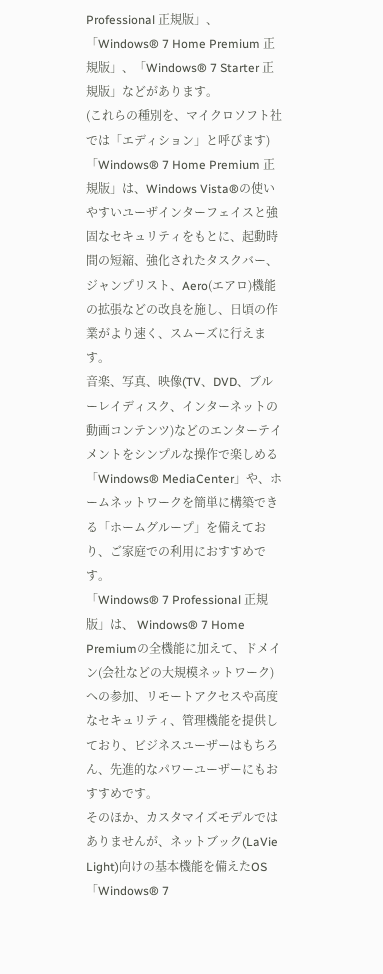Professional 正規版」、「Windows® 7 Home Premium 正規版」、「Windows® 7 Starter 正規版」などがあります。
(これらの種別を、マイクロソフト社では「エディション」と呼びます)
「Windows® 7 Home Premium 正規版」は、Windows Vista®の使いやすいユーザインターフェイスと強固なセキュリティをもとに、起動時間の短縮、強化されたタスクバー、ジャンプリスト、Aero(エアロ)機能の拡張などの改良を施し、日頃の作業がより速く、スムーズに行えます。
音楽、写真、映像(TV、DVD、ブルーレイディスク、インターネットの動画コンテンツ)などのエンターテイメントをシンプルな操作で楽しめる「Windows® MediaCenter」や、ホームネットワークを簡単に構築できる「ホームグループ」を備えており、ご家庭での利用におすすめです。
「Windows® 7 Professional 正規版」は、 Windows® 7 Home Premiumの全機能に加えて、ドメイン(会社などの大規模ネットワーク)への参加、リモートアクセスや高度なセキュリティ、管理機能を提供しており、ビジネスユーザーはもちろん、先進的なパワーユーザーにもおすすめです。
そのほか、カスタマイズモデルではありませんが、ネットブック(LaVie Light)向けの基本機能を備えたOS「Windows® 7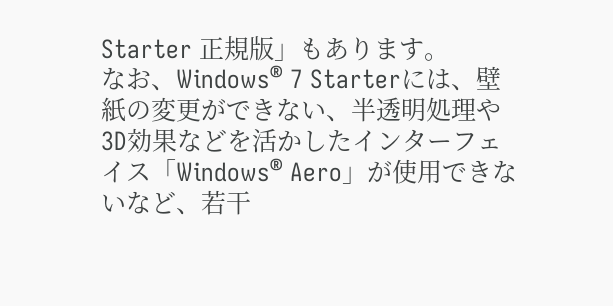Starter 正規版」もあります。
なお、Windows® 7 Starterには、壁紙の変更ができない、半透明処理や3D効果などを活かしたインターフェイス「Windows® Aero」が使用できないなど、若干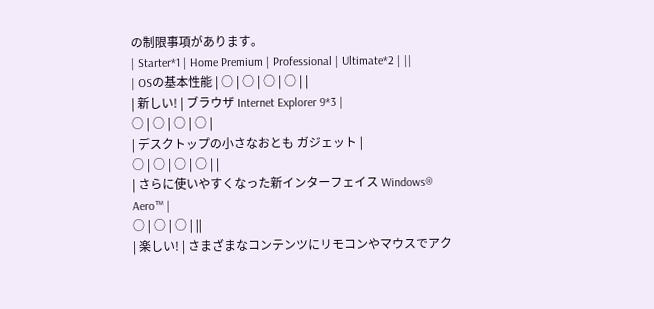の制限事項があります。
| Starter*1 | Home Premium | Professional | Ultimate*2 | ||
| OSの基本性能 | ○ | ○ | ○ | ○ | |
| 新しい! | ブラウザ Internet Explorer 9*3 |
○ | ○ | ○ | ○ |
| デスクトップの小さなおとも ガジェット |
○ | ○ | ○ | ○ | |
| さらに使いやすくなった新インターフェイス Windows® Aero™ |
○ | ○ | ○ | ||
| 楽しい! | さまざまなコンテンツにリモコンやマウスでアク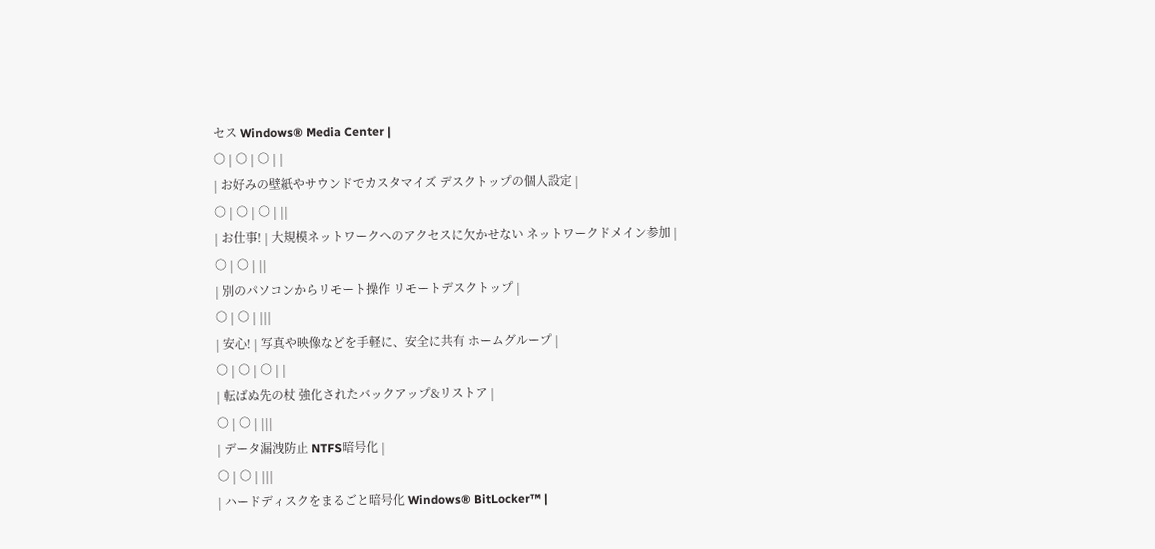セス Windows® Media Center |
○ | ○ | ○ | |
| お好みの壁紙やサウンドでカスタマイズ デスクトップの個人設定 |
○ | ○ | ○ | ||
| お仕事! | 大規模ネットワークへのアクセスに欠かせない ネットワークドメイン参加 |
○ | ○ | ||
| 別のパソコンからリモート操作 リモートデスクトップ |
○ | ○ | |||
| 安心! | 写真や映像などを手軽に、安全に共有 ホームグループ |
○ | ○ | ○ | |
| 転ばぬ先の杖 強化されたバックアップ&リストア |
○ | ○ | |||
| データ漏洩防止 NTFS暗号化 |
○ | ○ | |||
| ハードディスクをまるごと暗号化 Windows® BitLocker™ |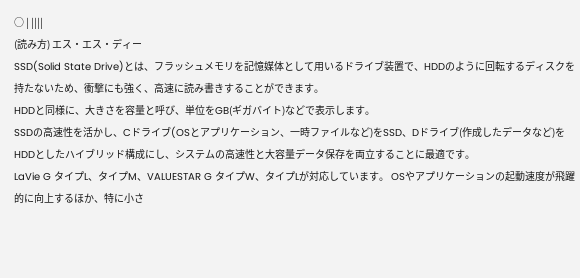○ | ||||
(読み方) エス・エス・ディー
SSD(Solid State Drive)とは、フラッシュメモリを記憶媒体として用いるドライブ装置で、HDDのように回転するディスクを持たないため、衝撃にも強く、高速に読み書きすることができます。
HDDと同様に、大きさを容量と呼び、単位をGB(ギガバイト)などで表示します。
SSDの高速性を活かし、Cドライブ(OSとアプリケーション、一時ファイルなど)をSSD、Dドライブ(作成したデータなど)をHDDとしたハイブリッド構成にし、システムの高速性と大容量データ保存を両立することに最適です。
LaVie G タイプL、タイプM、VALUESTAR G タイプW、タイプLが対応しています。 OSやアプリケーションの起動速度が飛躍的に向上するほか、特に小さ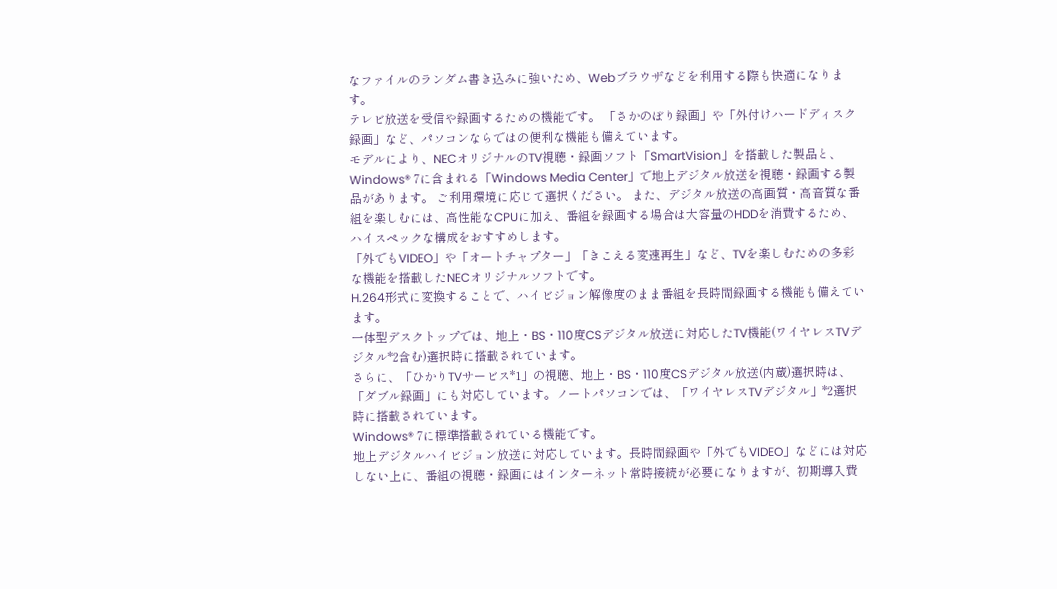なファイルのランダム書き込みに強いため、Webブラウザなどを利用する際も快適になります。
テレビ放送を受信や録画するための機能です。 「さかのぼり録画」や「外付けハードディスク録画」など、パソコンならではの便利な機能も備えています。
モデルにより、NECオリジナルのTV視聴・録画ソフト「SmartVision」を搭載した製品と、Windows® 7に含まれる「Windows Media Center」で地上デジタル放送を視聴・録画する製品があります。 ご利用環境に応じて選択ください。 また、デジタル放送の高画質・高音質な番組を楽しむには、高性能なCPUに加え、番組を録画する場合は大容量のHDDを消費するため、ハイスペックな構成をおすすめします。
「外でもVIDEO」や「オートチャプター」「きこえる変速再生」など、TVを楽しむための多彩な機能を搭載したNECオリジナルソフトです。
H.264形式に変換することで、ハイビジョン解像度のまま番組を長時間録画する機能も備えています。
一体型デスクトップでは、地上・BS・110度CSデジタル放送に対応したTV機能(ワイヤレスTVデジタル*2含む)選択時に搭載されています。
さらに、「ひかりTVサービス*1」の視聴、地上・BS・110度CSデジタル放送(内蔵)選択時は、「ダブル録画」にも対応しています。ノートパソコンでは、「ワイヤレスTVデジタル」*2選択時に搭載されています。
Windows® 7に標準搭載されている機能です。
地上デジタルハイビジョン放送に対応しています。長時間録画や「外でもVIDEO」などには対応しない上に、番組の視聴・録画にはインターネット常時接続が必要になりますが、初期導入費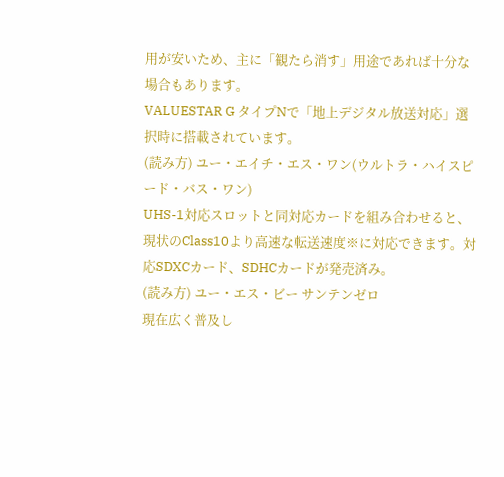用が安いため、主に「観たら消す」用途であれば十分な場合もあります。
VALUESTAR G タイプNで「地上デジタル放送対応」選択時に搭載されています。
(読み方) ユー・エイチ・エス・ワン(ウルトラ・ハイスピード・バス・ワン)
UHS-1対応スロットと同対応カードを組み合わせると、現状のClass10より高速な転送速度※に対応できます。対応SDXCカード、SDHCカードが発売済み。
(読み方) ユー・エス・ビー サンテンゼロ
現在広く普及し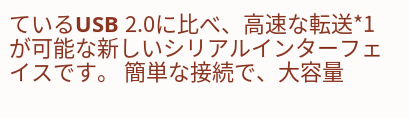ているUSB 2.0に比べ、高速な転送*1が可能な新しいシリアルインターフェイスです。 簡単な接続で、大容量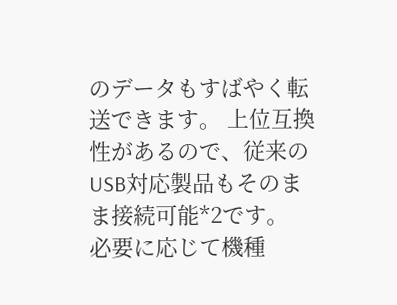のデータもすばやく転送できます。 上位互換性があるので、従来のUSB対応製品もそのまま接続可能*2です。
必要に応じて機種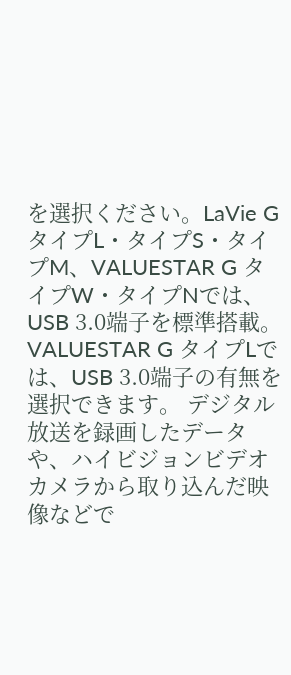を選択ください。LaVie G タイプL・タイプS・タイプM、VALUESTAR G タイプW・タイプNでは、USB 3.0端子を標準搭載。VALUESTAR G タイプLでは、USB 3.0端子の有無を選択できます。 デジタル放送を録画したデータや、ハイビジョンビデオカメラから取り込んだ映像などで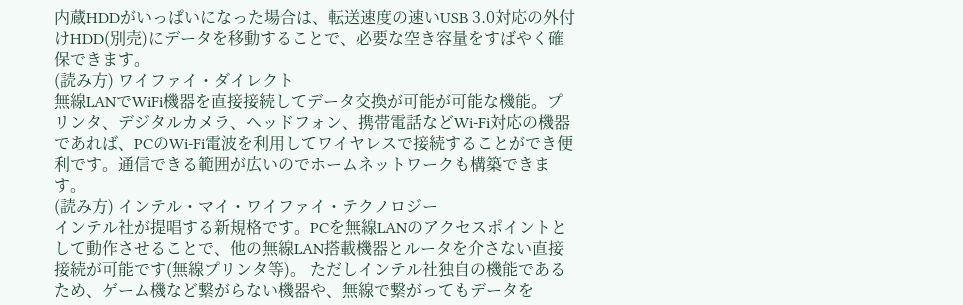内蔵HDDがいっぱいになった場合は、転送速度の速いUSB 3.0対応の外付けHDD(別売)にデータを移動することで、必要な空き容量をすばやく確保できます。
(読み方) ワイファイ・ダイレクト
無線LANでWiFi機器を直接接続してデータ交換が可能が可能な機能。プリンタ、デジタルカメラ、ヘッドフォン、携帯電話などWi-Fi対応の機器であれば、PCのWi-Fi電波を利用してワイヤレスで接続することができ便利です。通信できる範囲が広いのでホームネットワークも構築できます。
(読み方) インテル・マイ・ワイファイ・テクノロジー
インテル社が提唱する新規格です。PCを無線LANのアクセスポイントとして動作させることで、他の無線LAN搭載機器とルータを介さない直接接続が可能です(無線プリンタ等)。 ただしインテル社独自の機能であるため、ゲーム機など繋がらない機器や、無線で繋がってもデータを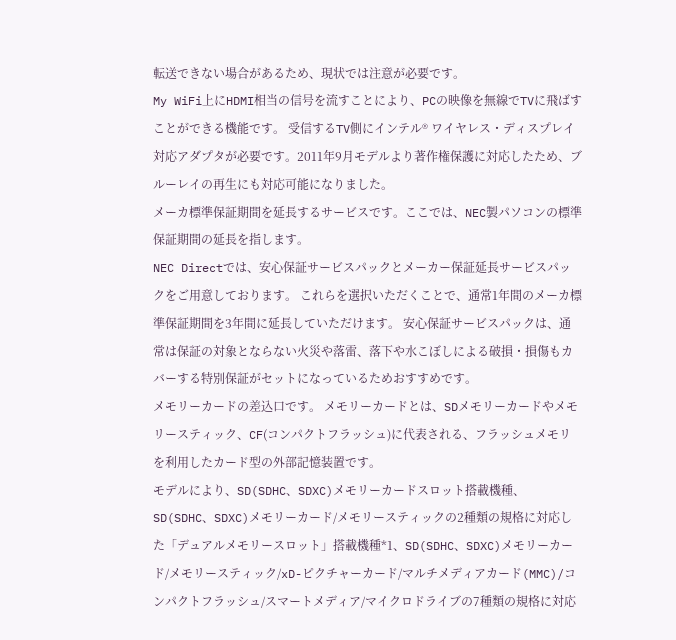転送できない場合があるため、現状では注意が必要です。
My WiFi上にHDMI相当の信号を流すことにより、PCの映像を無線でTVに飛ばすことができる機能です。 受信するTV側にインテル® ワイヤレス・ディスプレイ対応アダプタが必要です。2011年9月モデルより著作権保護に対応したため、ブルーレイの再生にも対応可能になりました。
メーカ標準保証期間を延長するサービスです。ここでは、NEC製パソコンの標準保証期間の延長を指します。
NEC Directでは、安心保証サービスパックとメーカー保証延長サービスパックをご用意しております。 これらを選択いただくことで、通常1年間のメーカ標準保証期間を3年間に延長していただけます。 安心保証サービスパックは、通常は保証の対象とならない火災や落雷、落下や水こぼしによる破損・損傷もカバーする特別保証がセットになっているためおすすめです。
メモリーカードの差込口です。 メモリーカードとは、SDメモリーカードやメモリースティック、CF(コンパクトフラッシュ)に代表される、フラッシュメモリを利用したカード型の外部記憶装置です。
モデルにより、SD(SDHC、SDXC)メモリーカードスロット搭載機種、SD(SDHC、SDXC)メモリーカード/メモリースティックの2種類の規格に対応した「デュアルメモリースロット」搭載機種*1、SD(SDHC、SDXC)メモリーカード/メモリースティック/xD-ピクチャーカード/マルチメディアカード(MMC)/コンパクトフラッシュ/スマートメディア/マイクロドライブの7種類の規格に対応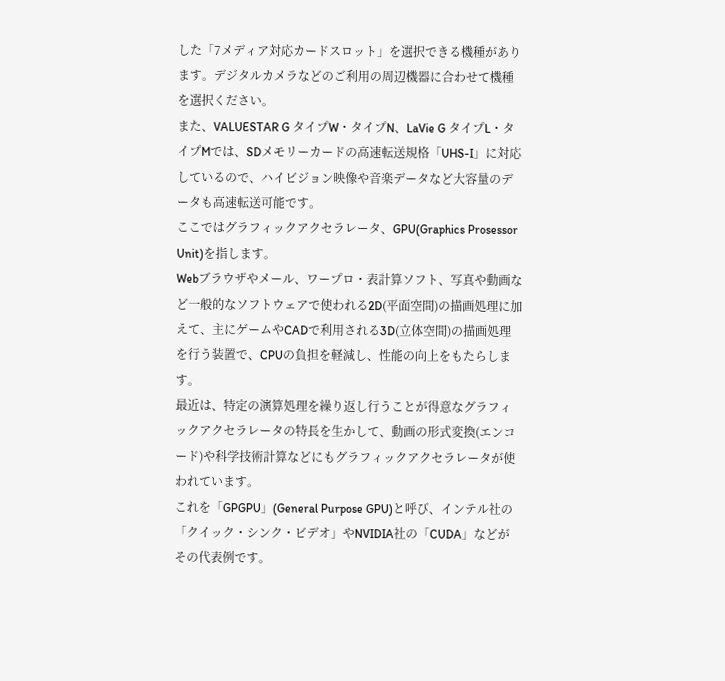した「7メディア対応カードスロット」を選択できる機種があります。デジタルカメラなどのご利用の周辺機器に合わせて機種を選択ください。
また、VALUESTAR G タイプW・タイプN、LaVie G タイプL・タイプMでは、SDメモリーカードの高速転送規格「UHS-I」に対応しているので、ハイビジョン映像や音楽データなど大容量のデータも高速転送可能です。
ここではグラフィックアクセラレータ、GPU(Graphics Prosessor Unit)を指します。
Webブラウザやメール、ワープロ・表計算ソフト、写真や動画など一般的なソフトウェアで使われる2D(平面空間)の描画処理に加えて、主にゲームやCADで利用される3D(立体空間)の描画処理を行う装置で、CPUの負担を軽減し、性能の向上をもたらします。
最近は、特定の演算処理を繰り返し行うことが得意なグラフィックアクセラレータの特長を生かして、動画の形式変換(エンコード)や科学技術計算などにもグラフィックアクセラレータが使われています。
これを「GPGPU」(General Purpose GPU)と呼び、インテル社の「クイック・シンク・ビデオ」やNVIDIA社の「CUDA」などがその代表例です。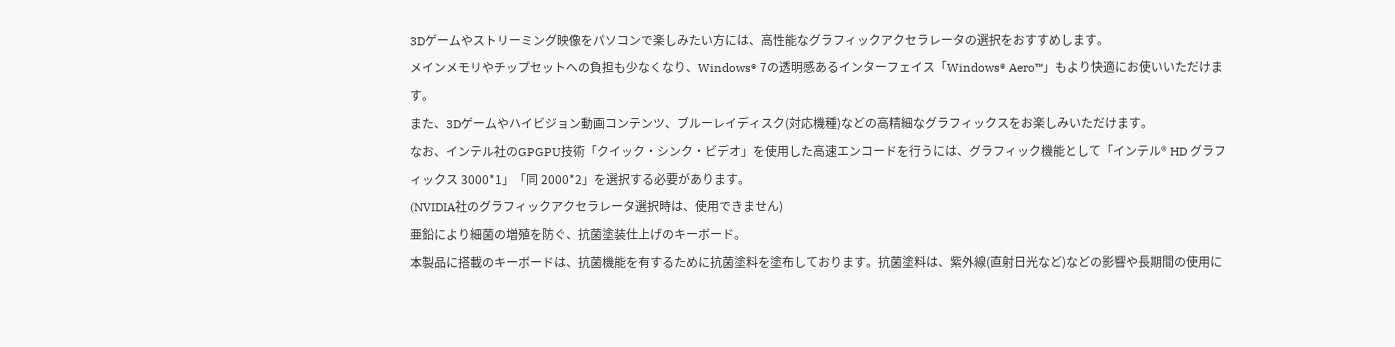3Dゲームやストリーミング映像をパソコンで楽しみたい方には、高性能なグラフィックアクセラレータの選択をおすすめします。
メインメモリやチップセットへの負担も少なくなり、Windows® 7の透明感あるインターフェイス「Windows® Aero™」もより快適にお使いいただけます。
また、3Dゲームやハイビジョン動画コンテンツ、ブルーレイディスク(対応機種)などの高精細なグラフィックスをお楽しみいただけます。
なお、インテル社のGPGPU技術「クイック・シンク・ビデオ」を使用した高速エンコードを行うには、グラフィック機能として「インテル® HD グラフィックス 3000*1」「同 2000*2」を選択する必要があります。
(NVIDIA社のグラフィックアクセラレータ選択時は、使用できません)
亜鉛により細菌の増殖を防ぐ、抗菌塗装仕上げのキーボード。
本製品に搭載のキーボードは、抗菌機能を有するために抗菌塗料を塗布しております。抗菌塗料は、紫外線(直射日光など)などの影響や長期間の使用に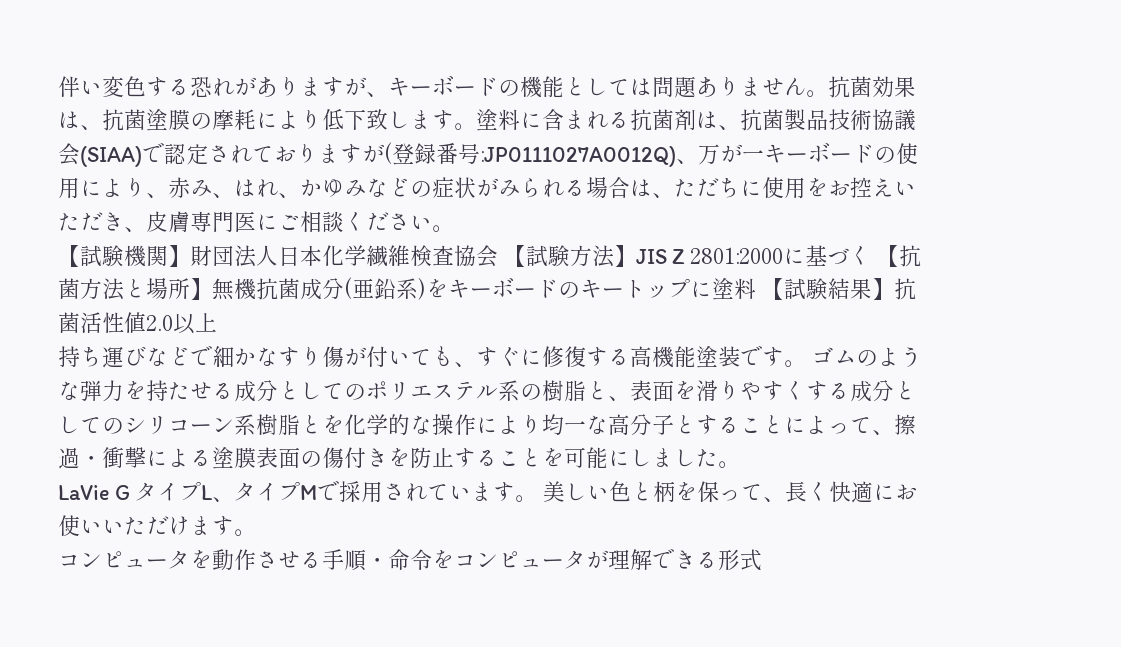伴い変色する恐れがありますが、キーボードの機能としては問題ありません。抗菌効果は、抗菌塗膜の摩耗により低下致します。塗料に含まれる抗菌剤は、抗菌製品技術協議会(SIAA)で認定されておりますが(登録番号:JP0111027A0012Q)、万が一キーボードの使用により、赤み、はれ、かゆみなどの症状がみられる場合は、ただちに使用をお控えいただき、皮膚専門医にご相談ください。
【試験機関】財団法人日本化学繊維検査協会 【試験方法】JIS Z 2801:2000に基づく 【抗菌方法と場所】無機抗菌成分(亜鉛系)をキーボードのキートップに塗料 【試験結果】抗菌活性値2.0以上
持ち運びなどで細かなすり傷が付いても、すぐに修復する高機能塗装です。 ゴムのような弾力を持たせる成分としてのポリエステル系の樹脂と、表面を滑りやすくする成分としてのシリコーン系樹脂とを化学的な操作により均一な高分子とすることによって、擦過・衝撃による塗膜表面の傷付きを防止することを可能にしました。
LaVie G タイプL、タイプMで採用されています。 美しい色と柄を保って、長く快適にお使いいただけます。
コンピュータを動作させる手順・命令をコンピュータが理解できる形式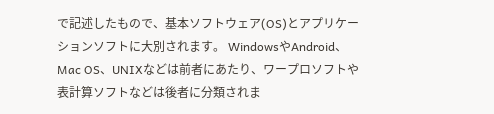で記述したもので、基本ソフトウェア(OS)とアプリケーションソフトに大別されます。 WindowsやAndroid、Mac OS、UNIXなどは前者にあたり、ワープロソフトや表計算ソフトなどは後者に分類されま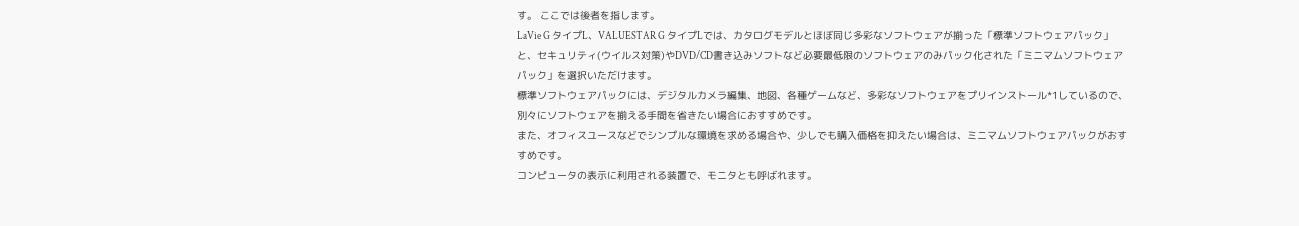す。 ここでは後者を指します。
LaVie G タイプL、VALUESTAR G タイプLでは、カタログモデルとほぼ同じ多彩なソフトウェアが揃った「標準ソフトウェアパック」と、セキュリティ(ウイルス対策)やDVD/CD書き込みソフトなど必要最低限のソフトウェアのみパック化された「ミニマムソフトウェアパック」を選択いただけます。
標準ソフトウェアパックには、デジタルカメラ編集、地図、各種ゲームなど、多彩なソフトウェアをプリインストール*1しているので、別々にソフトウェアを揃える手間を省きたい場合におすすめです。
また、オフィスユースなどでシンプルな環境を求める場合や、少しでも購入価格を抑えたい場合は、ミニマムソフトウェアパックがおすすめです。
コンピュータの表示に利用される装置で、モニタとも呼ばれます。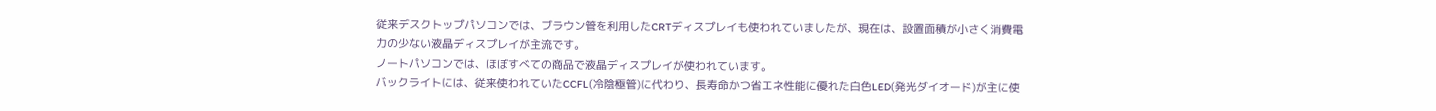従来デスクトップパソコンでは、ブラウン管を利用したCRTディスプレイも使われていましたが、現在は、設置面積が小さく消費電力の少ない液晶ディスプレイが主流です。
ノートパソコンでは、ほぼすべての商品で液晶ディスプレイが使われています。
バックライトには、従来使われていたCCFL(冷陰極管)に代わり、長寿命かつ省エネ性能に優れた白色LED(発光ダイオード)が主に使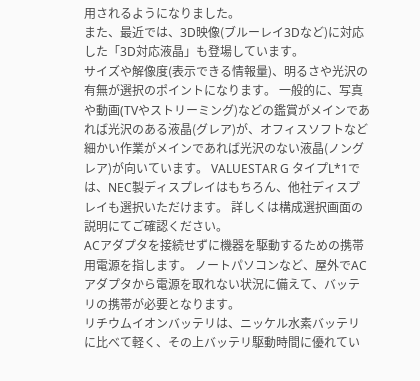用されるようになりました。
また、最近では、3D映像(ブルーレイ3Dなど)に対応した「3D対応液晶」も登場しています。
サイズや解像度(表示できる情報量)、明るさや光沢の有無が選択のポイントになります。 一般的に、写真や動画(TVやストリーミング)などの鑑賞がメインであれば光沢のある液晶(グレア)が、オフィスソフトなど細かい作業がメインであれば光沢のない液晶(ノングレア)が向いています。 VALUESTAR G タイプL*1では、NEC製ディスプレイはもちろん、他社ディスプレイも選択いただけます。 詳しくは構成選択画面の説明にてご確認ください。
ACアダプタを接続せずに機器を駆動するための携帯用電源を指します。 ノートパソコンなど、屋外でACアダプタから電源を取れない状況に備えて、バッテリの携帯が必要となります。
リチウムイオンバッテリは、ニッケル水素バッテリに比べて軽く、その上バッテリ駆動時間に優れてい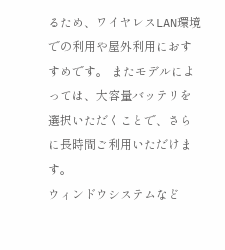るため、ワイヤレスLAN環境での利用や屋外利用におすすめです。 またモデルによっては、大容量バッテリを選択いただくことで、さらに長時間ご利用いただけます。
ウィンドウシステムなど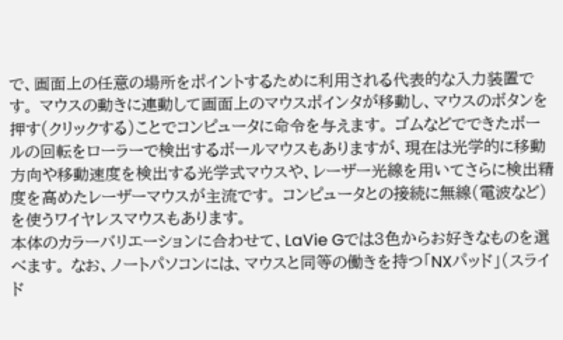で、画面上の任意の場所をポイントするために利用される代表的な入力装置です。 マウスの動きに連動して画面上のマウスポインタが移動し、マウスのボタンを押す(クリックする)ことでコンピュータに命令を与えます。 ゴムなどでできたボールの回転をローラーで検出するボールマウスもありますが、現在は光学的に移動方向や移動速度を検出する光学式マウスや、レーザー光線を用いてさらに検出精度を高めたレーザーマウスが主流です。 コンピュータとの接続に無線(電波など)を使うワイヤレスマウスもあります。
本体のカラーバリエーションに合わせて、LaVie Gでは3色からお好きなものを選べます。 なお、ノートパソコンには、マウスと同等の働きを持つ「NXパッド」(スライド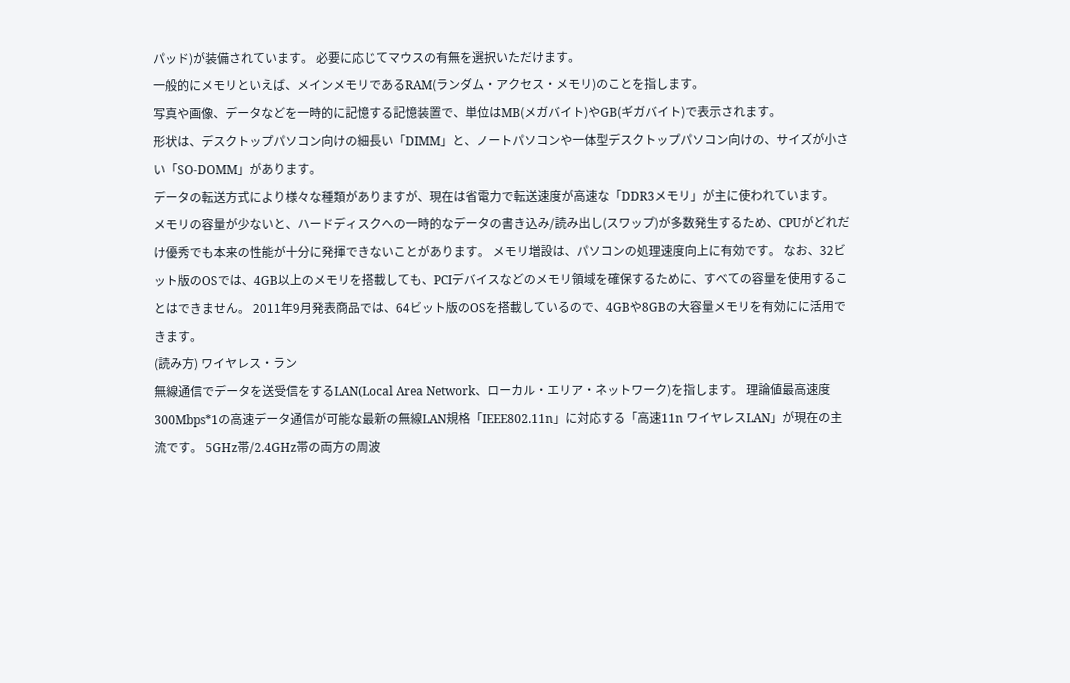パッド)が装備されています。 必要に応じてマウスの有無を選択いただけます。
一般的にメモリといえば、メインメモリであるRAM(ランダム・アクセス・メモリ)のことを指します。
写真や画像、データなどを一時的に記憶する記憶装置で、単位はMB(メガバイト)やGB(ギガバイト)で表示されます。
形状は、デスクトップパソコン向けの細長い「DIMM」と、ノートパソコンや一体型デスクトップパソコン向けの、サイズが小さい「SO-DOMM」があります。
データの転送方式により様々な種類がありますが、現在は省電力で転送速度が高速な「DDR3メモリ」が主に使われています。
メモリの容量が少ないと、ハードディスクへの一時的なデータの書き込み/読み出し(スワップ)が多数発生するため、CPUがどれだけ優秀でも本来の性能が十分に発揮できないことがあります。 メモリ増設は、パソコンの処理速度向上に有効です。 なお、32ビット版のOSでは、4GB以上のメモリを搭載しても、PCIデバイスなどのメモリ領域を確保するために、すべての容量を使用することはできません。 2011年9月発表商品では、64ビット版のOSを搭載しているので、4GBや8GBの大容量メモリを有効にに活用できます。
(読み方) ワイヤレス・ラン
無線通信でデータを送受信をするLAN(Local Area Network、ローカル・エリア・ネットワーク)を指します。 理論値最高速度300Mbps*1の高速データ通信が可能な最新の無線LAN規格「IEEE802.11n」に対応する「高速11n ワイヤレスLAN」が現在の主流です。 5GHz帯/2.4GHz帯の両方の周波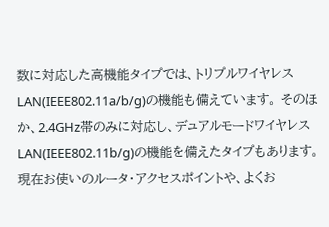数に対応した高機能タイプでは、トリプルワイヤレスLAN(IEEE802.11a/b/g)の機能も備えています。 そのほか、2.4GHz帯のみに対応し、デュアルモードワイヤレスLAN(IEEE802.11b/g)の機能を備えたタイプもあります。
現在お使いのルータ・アクセスポイントや、よくお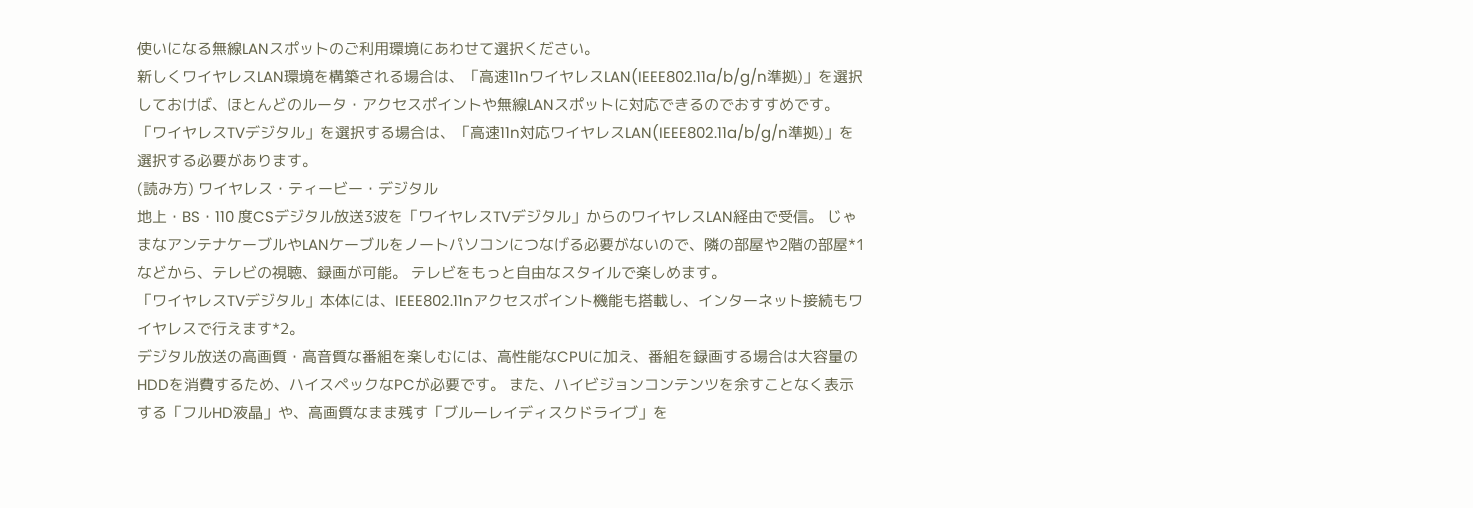使いになる無線LANスポットのご利用環境にあわせて選択ください。
新しくワイヤレスLAN環境を構築される場合は、「高速11nワイヤレスLAN(IEEE802.11a/b/g/n準拠)」を選択しておけば、ほとんどのルータ・アクセスポイントや無線LANスポットに対応できるのでおすすめです。
「ワイヤレスTVデジタル」を選択する場合は、「高速11n対応ワイヤレスLAN(IEEE802.11a/b/g/n準拠)」を選択する必要があります。
(読み方) ワイヤレス・ティービー・デジタル
地上・BS・110 度CSデジタル放送3波を「ワイヤレスTVデジタル」からのワイヤレスLAN経由で受信。 じゃまなアンテナケーブルやLANケーブルをノートパソコンにつなげる必要がないので、隣の部屋や2階の部屋*1などから、テレビの視聴、録画が可能。 テレビをもっと自由なスタイルで楽しめます。
「ワイヤレスTVデジタル」本体には、IEEE802.11nアクセスポイント機能も搭載し、インターネット接続もワイヤレスで行えます*2。
デジタル放送の高画質・高音質な番組を楽しむには、高性能なCPUに加え、番組を録画する場合は大容量のHDDを消費するため、ハイスペックなPCが必要です。 また、ハイビジョンコンテンツを余すことなく表示する「フルHD液晶」や、高画質なまま残す「ブルーレイディスクドライブ」を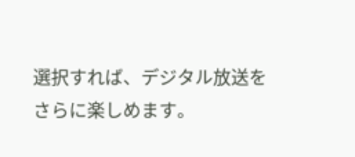選択すれば、デジタル放送をさらに楽しめます。